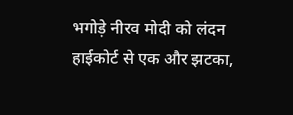भगोड़े नीरव मोदी को लंदन हाईकोर्ट से एक और झटका,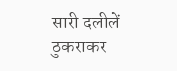सारी दलीलें ठुकराकर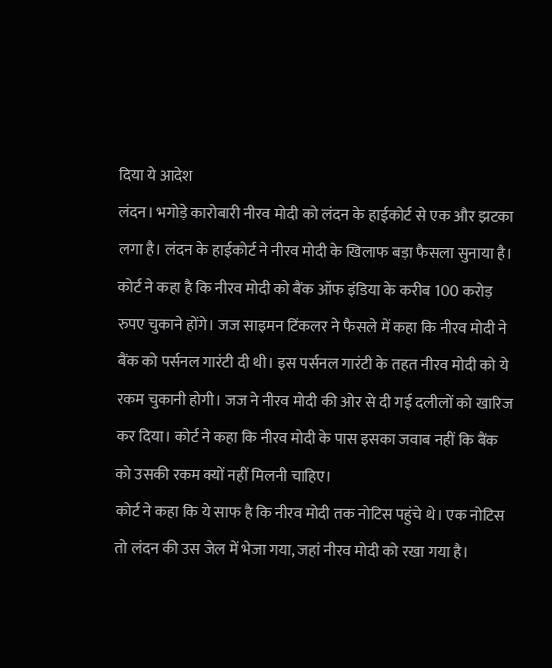दिया ये आदेश
लंदन। भगोड़े कारोबारी नीरव मोदी को लंदन के हाईकोर्ट से एक और झटका लगा है। लंदन के हाईकोर्ट ने नीरव मोदी के खिलाफ बड़ा फैसला सुनाया है। कोर्ट ने कहा है कि नीरव मोदी को बैंक ऑफ इंडिया के करीब 100 करोड़ रुपए चुकाने होंगे। जज साइमन टिंकलर ने फैसले में कहा कि नीरव मोदी ने बैंक को पर्सनल गारंटी दी थी। इस पर्सनल गारंटी के तहत नीरव मोदी को ये रकम चुकानी होगी। जज ने नीरव मोदी की ओर से दी गई दलीलों को खारिज कर दिया। कोर्ट ने कहा कि नीरव मोदी के पास इसका जवाब नहीं कि बैंक को उसकी रकम क्यों नहीं मिलनी चाहिए।
कोर्ट ने कहा कि ये साफ है कि नीरव मोदी तक नोटिस पहुंचे थे। एक नोटिस तो लंदन की उस जेल में भेजा गया, जहां नीरव मोदी को रखा गया है।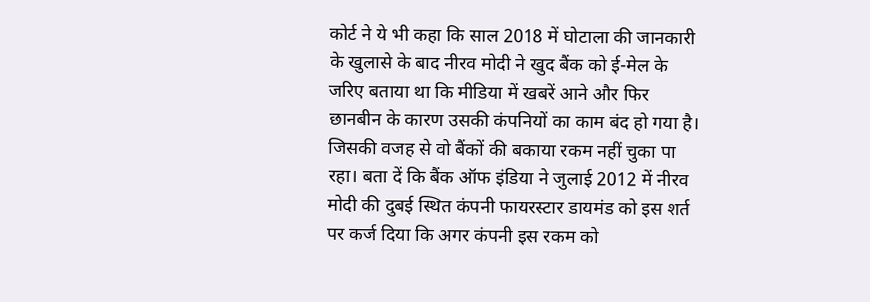कोर्ट ने ये भी कहा कि साल 2018 में घोटाला की जानकारी के खुलासे के बाद नीरव मोदी ने खुद बैंक को ई-मेल के जरिए बताया था कि मीडिया में खबरें आने और फिर छानबीन के कारण उसकी कंपनियों का काम बंद हो गया है। जिसकी वजह से वो बैंकों की बकाया रकम नहीं चुका पा रहा। बता दें कि बैंक ऑफ इंडिया ने जुलाई 2012 में नीरव मोदी की दुबई स्थित कंपनी फायरस्टार डायमंड को इस शर्त पर कर्ज दिया कि अगर कंपनी इस रकम को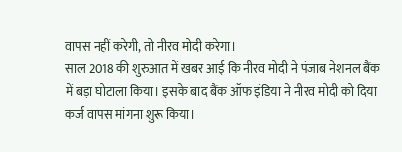वापस नहीं करेगी, तो नीरव मोदी करेगा।
साल 2018 की शुरुआत में खबर आई कि नीरव मोदी ने पंजाब नेशनल बैंक में बड़ा घोटाला किया। इसके बाद बैंक ऑफ इंडिया ने नीरव मोदी को दिया कर्ज वापस मांगना शुरू किया।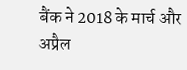बैंक ने 2018 के मार्च और अप्रैल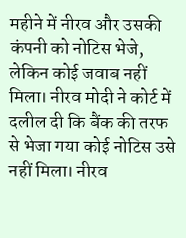महीने में नीरव और उसकी कंपनी को नोटिस भेजे, लेकिन कोई जवाब नहीं मिला। नीरव मोदी ने कोर्ट में दलील दी कि बैंक की तरफ से भेजा गया कोई नोटिस उसे नहीं मिला। नीरव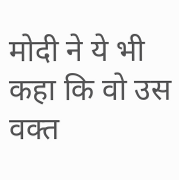मोदी ने ये भी कहा कि वो उस वक्त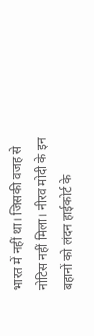भारत में नहीं था। जिसकी वजह से नोटिस नहीं मिला। नीरव मोदी के इन बहानों को लंदन हाईकोर्ट के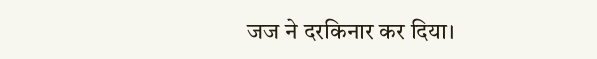जज ने दरकिनार कर दिया।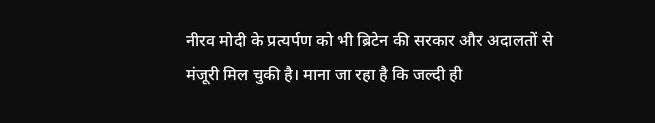नीरव मोदी के प्रत्यर्पण को भी ब्रिटेन की सरकार और अदालतों से मंजूरी मिल चुकी है। माना जा रहा है कि जल्दी ही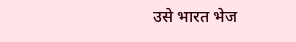उसे भारत भेज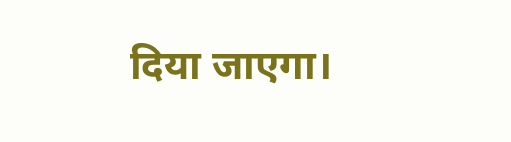दिया जाएगा।